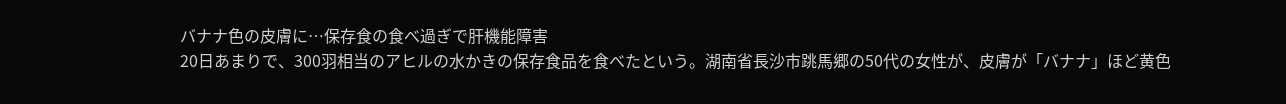バナナ色の皮膚に…保存食の食べ過ぎで肝機能障害
20日あまりで、300羽相当のアヒルの水かきの保存食品を食べたという。湖南省長沙市跳馬郷の50代の女性が、皮膚が「バナナ」ほど黄色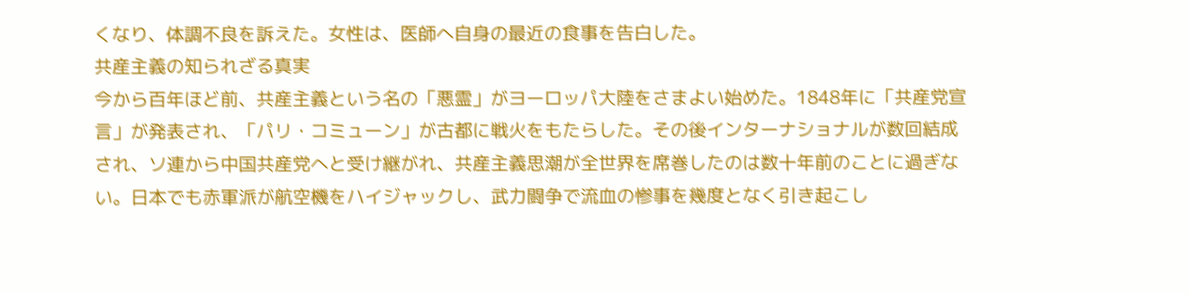くなり、体調不良を訴えた。女性は、医師へ自身の最近の食事を告白した。
共産主義の知られざる真実
今から百年ほど前、共産主義という名の「悪霊」がヨーロッパ大陸をさまよい始めた。1848年に「共産党宣言」が発表され、「パリ・コミューン」が古都に戦火をもたらした。その後インターナショナルが数回結成され、ソ連から中国共産党へと受け継がれ、共産主義思潮が全世界を席巻したのは数十年前のことに過ぎない。日本でも赤軍派が航空機をハイジャックし、武力闘争で流血の惨事を幾度となく引き起こし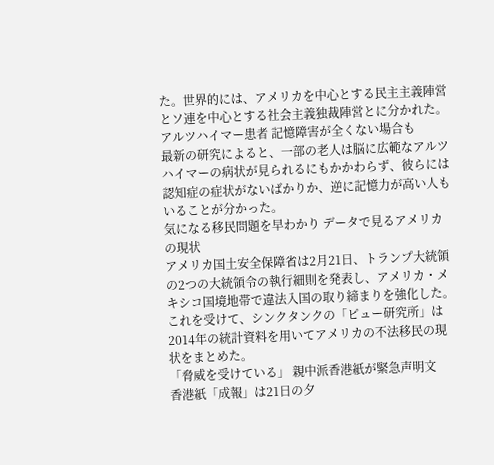た。世界的には、アメリカを中心とする民主主義陣営とソ連を中心とする社会主義独裁陣営とに分かれた。
アルツハイマー患者 記憶障害が全くない場合も
最新の研究によると、一部の老人は脳に広範なアルツハイマーの病状が見られるにもかかわらず、彼らには認知症の症状がないばかりか、逆に記憶力が高い人もいることが分かった。
気になる移民問題を早わかり データで見るアメリカの現状
アメリカ国土安全保障省は2月21日、トランプ大統領の2つの大統領令の執行細則を発表し、アメリカ・メキシコ国境地帯で違法入国の取り締まりを強化した。これを受けて、シンクタンクの「ピュー研究所」は2014年の統計資料を用いてアメリカの不法移民の現状をまとめた。
「脅威を受けている」 親中派香港紙が緊急声明文
香港紙「成報」は21日の夕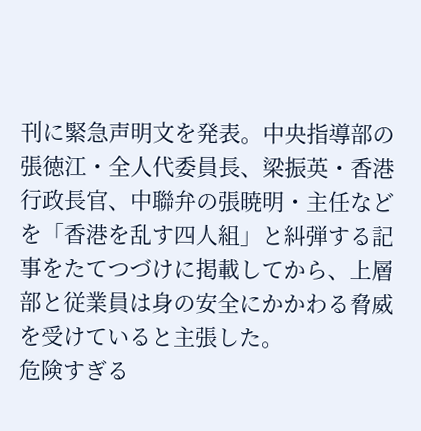刊に緊急声明文を発表。中央指導部の張徳江・全人代委員長、梁振英・香港行政長官、中聯弁の張暁明・主任などを「香港を乱す四人組」と糾弾する記事をたてつづけに掲載してから、上層部と従業員は身の安全にかかわる脅威を受けていると主張した。
危険すぎる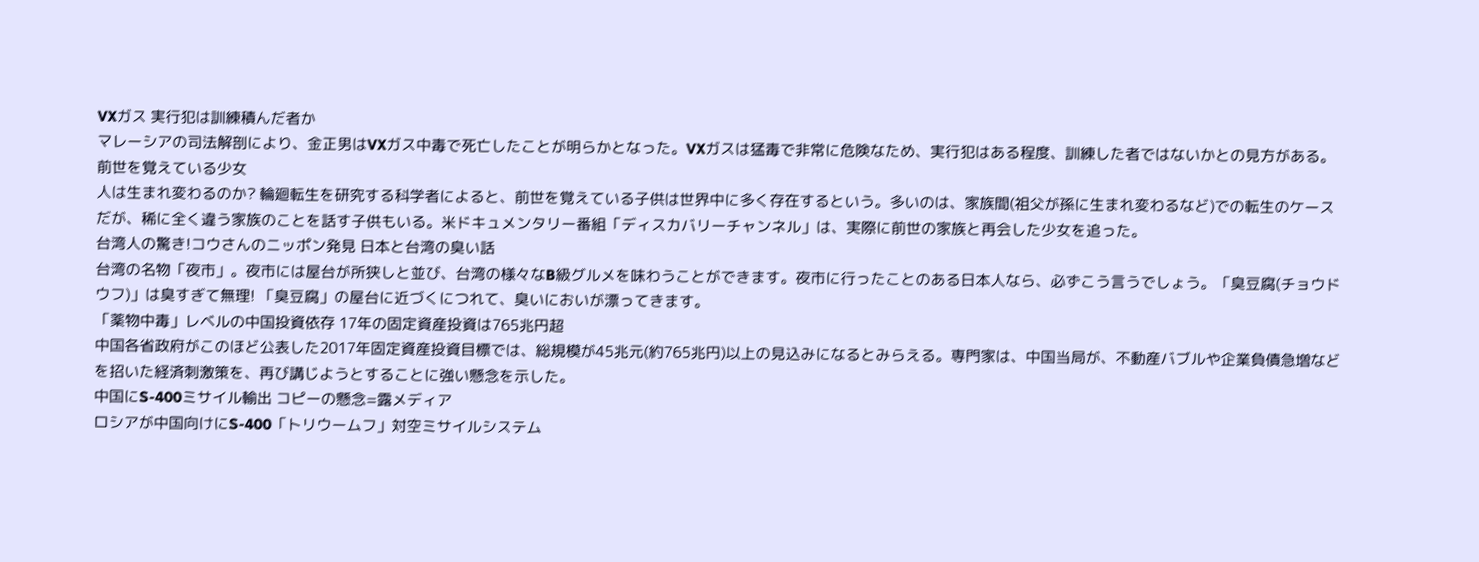VXガス 実行犯は訓練積んだ者か
マレーシアの司法解剖により、金正男はVXガス中毒で死亡したことが明らかとなった。VXガスは猛毒で非常に危険なため、実行犯はある程度、訓練した者ではないかとの見方がある。
前世を覚えている少女
人は生まれ変わるのか? 輪廻転生を研究する科学者によると、前世を覚えている子供は世界中に多く存在するという。多いのは、家族間(祖父が孫に生まれ変わるなど)での転生のケースだが、稀に全く違う家族のことを話す子供もいる。米ドキュメンタリー番組「ディスカバリーチャンネル」は、実際に前世の家族と再会した少女を追った。
台湾人の驚き!コウさんのニッポン発見 日本と台湾の臭い話
台湾の名物「夜市」。夜市には屋台が所狭しと並び、台湾の様々なB級グルメを味わうことができます。夜市に行ったことのある日本人なら、必ずこう言うでしょう。「臭豆腐(チョウドウフ)」は臭すぎて無理! 「臭豆腐」の屋台に近づくにつれて、臭いにおいが漂ってきます。
「薬物中毒」レベルの中国投資依存 17年の固定資産投資は765兆円超
中国各省政府がこのほど公表した2017年固定資産投資目標では、総規模が45兆元(約765兆円)以上の見込みになるとみらえる。専門家は、中国当局が、不動産バブルや企業負債急増などを招いた経済刺激策を、再び講じようとすることに強い懸念を示した。
中国にS-400ミサイル輸出 コピーの懸念=露メディア
ロシアが中国向けにS-400「トリウームフ」対空ミサイルシステム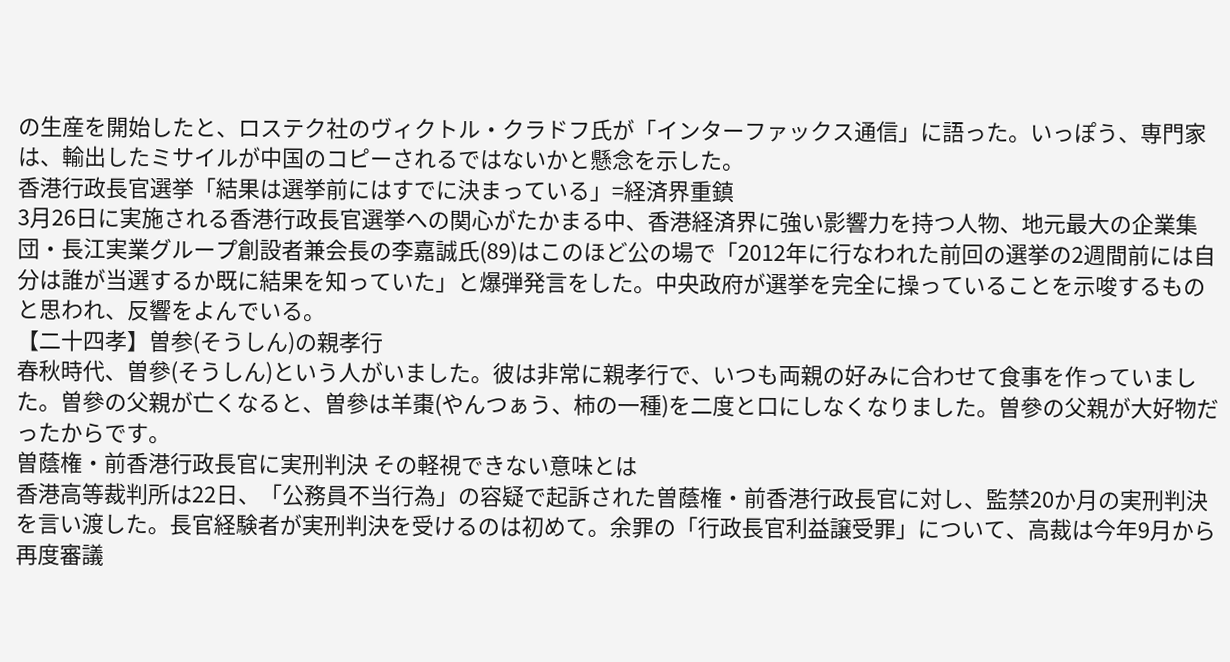の生産を開始したと、ロステク社のヴィクトル・クラドフ氏が「インターファックス通信」に語った。いっぽう、専門家は、輸出したミサイルが中国のコピーされるではないかと懸念を示した。
香港行政長官選挙「結果は選挙前にはすでに決まっている」=経済界重鎮
3月26日に実施される香港行政長官選挙への関心がたかまる中、香港経済界に強い影響力を持つ人物、地元最大の企業集団・長江実業グループ創設者兼会長の李嘉誠氏(89)はこのほど公の場で「2012年に行なわれた前回の選挙の2週間前には自分は誰が当選するか既に結果を知っていた」と爆弾発言をした。中央政府が選挙を完全に操っていることを示唆するものと思われ、反響をよんでいる。
【二十四孝】曽参(そうしん)の親孝行
春秋時代、曽參(そうしん)という人がいました。彼は非常に親孝行で、いつも両親の好みに合わせて食事を作っていました。曽參の父親が亡くなると、曽參は羊棗(やんつぁう、柿の一種)を二度と口にしなくなりました。曽參の父親が大好物だったからです。
曽蔭権・前香港行政長官に実刑判決 その軽視できない意味とは
香港高等裁判所は22日、「公務員不当行為」の容疑で起訴された曽蔭権・前香港行政長官に対し、監禁20か月の実刑判決を言い渡した。長官経験者が実刑判決を受けるのは初めて。余罪の「行政長官利益譲受罪」について、高裁は今年9月から再度審議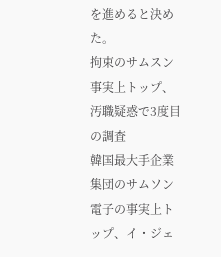を進めると決めた。
拘束のサムスン事実上トップ、汚職疑惑で3度目の調査
韓国最大手企業集団のサムソン電子の事実上トップ、イ・ジェ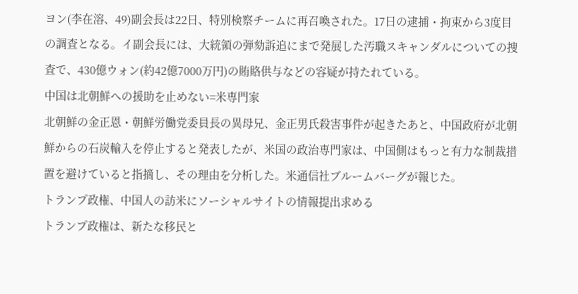ヨン(李在溶、49)副会長は22日、特別検察チームに再召喚された。17日の逮捕・拘束から3度目の調査となる。イ副会長には、大統領の弾劾訴追にまで発展した汚職スキャンダルについての捜査で、430億ウォン(約42億7000万円)の賄賂供与などの容疑が持たれている。
中国は北朝鮮への援助を止めない=米専門家
北朝鮮の金正恩・朝鮮労働党委員長の異母兄、金正男氏殺害事件が起きたあと、中国政府が北朝鮮からの石炭輸入を停止すると発表したが、米国の政治専門家は、中国側はもっと有力な制裁措置を避けていると指摘し、その理由を分析した。米通信社ブルームバーグが報じた。
トランプ政権、中国人の訪米にソーシャルサイトの情報提出求める
トランプ政権は、新たな移民と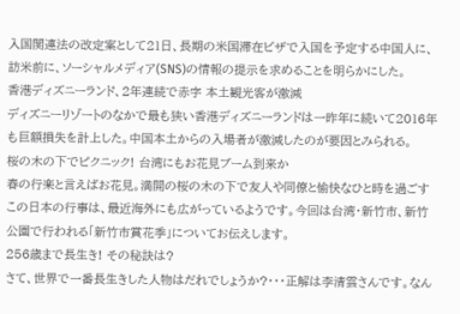入国関連法の改定案として21日、長期の米国滞在ビザで入国を予定する中国人に、訪米前に、ソーシャルメディア(SNS)の情報の提示を求めることを明らかにした。
香港ディズニーランド、2年連続で赤字 本土観光客が激減
ディズニーリゾートのなかで最も狭い香港ディズニーランドは一昨年に続いて2016年も巨額損失を計上した。中国本土からの入場者が激減したのが要因とみられる。
桜の木の下でピクニック! 台湾にもお花見ブーム到来か
春の行楽と言えばお花見。満開の桜の木の下で友人や同僚と愉快なひと時を過ごすこの日本の行事は、最近海外にも広がっているようです。今回は台湾・新竹市、新竹公園で行われる「新竹市賞花季」についてお伝えします。
256歳まで長生き! その秘訣は?
さて、世界で一番長生きした人物はだれでしょうか?・・・正解は李清雲さんです。なん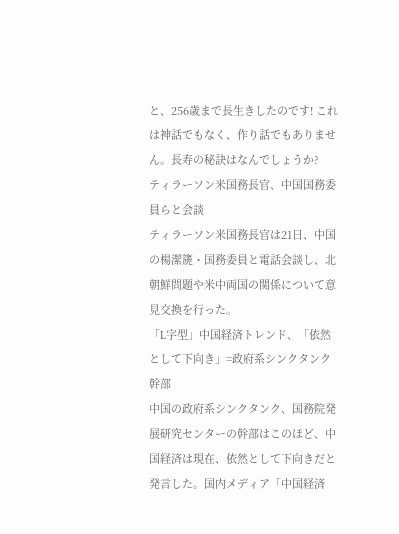と、256歳まで長生きしたのです! これは神話でもなく、作り話でもありません。長寿の秘訣はなんでしょうか?
ティラーソン米国務長官、中国国務委員らと会談
ティラーソン米国務長官は21日、中国の楊潔篪・国務委員と電話会談し、北朝鮮問題や米中両国の関係について意見交換を行った。
「L字型」中国経済トレンド、「依然として下向き」=政府系シンクタンク幹部
中国の政府系シンクタンク、国務院発展研究センターの幹部はこのほど、中国経済は現在、依然として下向きだと発言した。国内メディア「中国経済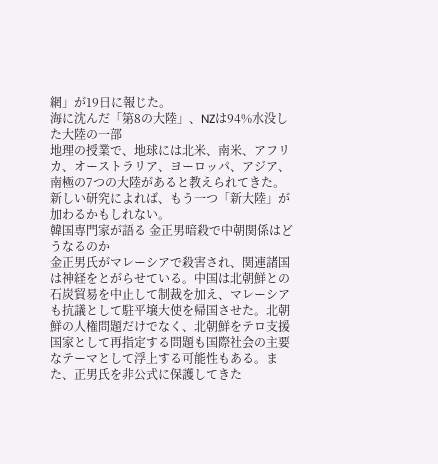網」が19日に報じた。
海に沈んだ「第8の大陸」、NZは94%水没した大陸の一部
地理の授業で、地球には北米、南米、アフリカ、オーストラリア、ヨーロッパ、アジア、南極の7つの大陸があると教えられてきた。新しい研究によれば、もう一つ「新大陸」が加わるかもしれない。
韓国専門家が語る 金正男暗殺で中朝関係はどうなるのか
金正男氏がマレーシアで殺害され、関連諸国は神経をとがらせている。中国は北朝鮮との石炭貿易を中止して制裁を加え、マレーシアも抗議として駐平壌大使を帰国させた。北朝鮮の人権問題だけでなく、北朝鮮をテロ支援国家として再指定する問題も国際社会の主要なテーマとして浮上する可能性もある。また、正男氏を非公式に保護してきた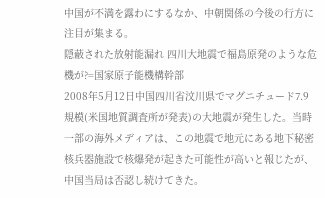中国が不満を露わにするなか、中朝関係の今後の行方に注目が集まる。
隠蔽された放射能漏れ 四川大地震で福島原発のような危機が?=国家原子能機構幹部
2008年5月12日中国四川省汶川県でマグニチュード7.9規模(米国地質調査所が発表)の大地震が発生した。当時一部の海外メディアは、この地震で地元にある地下秘密核兵器施設で核爆発が起きた可能性が高いと報じたが、中国当局は否認し続けてきた。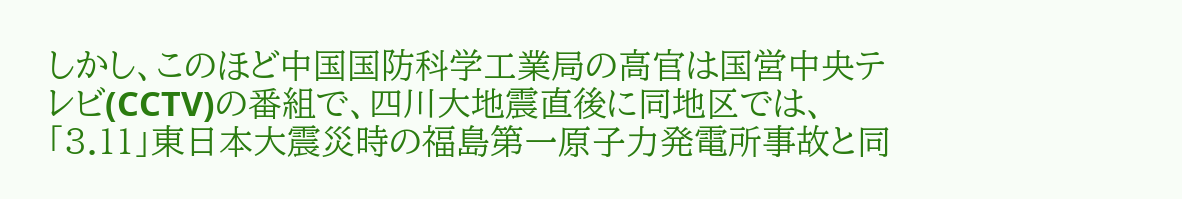しかし、このほど中国国防科学工業局の高官は国営中央テレビ(CCTV)の番組で、四川大地震直後に同地区では、「3.11」東日本大震災時の福島第一原子力発電所事故と同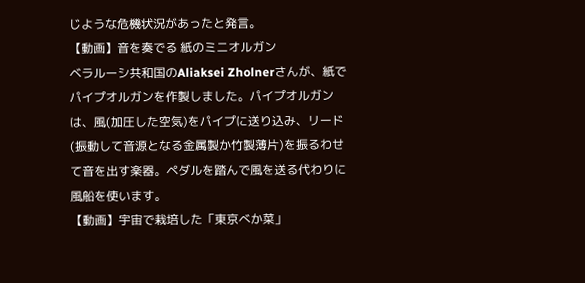じような危機状況があったと発言。
【動画】音を奏でる 紙のミニオルガン
ベラルーシ共和国のAliaksei Zholnerさんが、紙でパイプオルガンを作製しました。パイプオルガンは、風(加圧した空気)をパイプに送り込み、リード(振動して音源となる金属製か竹製薄片)を振るわせて音を出す楽器。ペダルを踏んで風を送る代わりに風船を使います。
【動画】宇宙で栽培した「東京べか菜」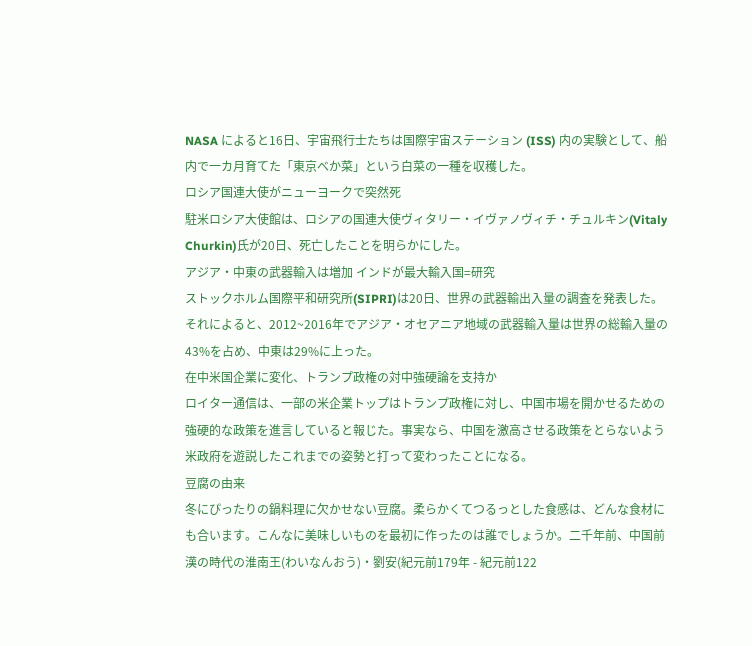NASA によると16日、宇宙飛行士たちは国際宇宙ステーション (ISS) 内の実験として、船内で一カ月育てた「東京べか菜」という白菜の一種を収穫した。
ロシア国連大使がニューヨークで突然死
駐米ロシア大使館は、ロシアの国連大使ヴィタリー・イヴァノヴィチ・チュルキン(Vitaly Churkin)氏が20日、死亡したことを明らかにした。
アジア・中東の武器輸入は増加 インドが最大輸入国=研究
ストックホルム国際平和研究所(SIPRI)は20日、世界の武器輸出入量の調査を発表した。それによると、2012~2016年でアジア・オセアニア地域の武器輸入量は世界の総輸入量の43%を占め、中東は29%に上った。
在中米国企業に変化、トランプ政権の対中強硬論を支持か
ロイター通信は、一部の米企業トップはトランプ政権に対し、中国市場を開かせるための強硬的な政策を進言していると報じた。事実なら、中国を激高させる政策をとらないよう米政府を遊説したこれまでの姿勢と打って変わったことになる。
豆腐の由来
冬にぴったりの鍋料理に欠かせない豆腐。柔らかくてつるっとした食感は、どんな食材にも合います。こんなに美味しいものを最初に作ったのは誰でしょうか。二千年前、中国前漢の時代の淮南王(わいなんおう)・劉安(紀元前179年 - 紀元前122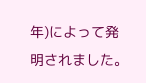年)によって発明されました。